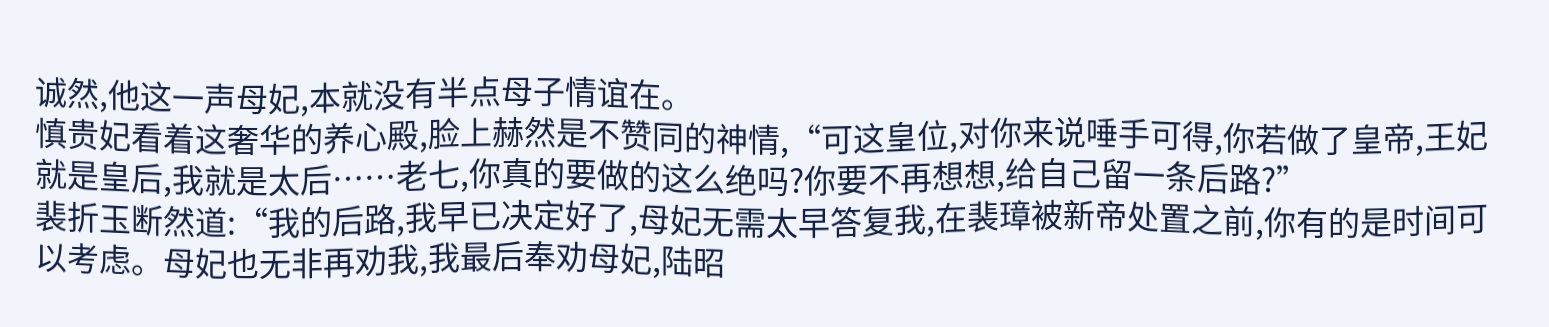诚然,他这一声母妃,本就没有半点母子情谊在。
慎贵妃看着这奢华的养心殿,脸上赫然是不赞同的神情,“可这皇位,对你来说唾手可得,你若做了皇帝,王妃就是皇后,我就是太后……老七,你真的要做的这么绝吗?你要不再想想,给自己留一条后路?”
裴折玉断然道:“我的后路,我早已决定好了,母妃无需太早答复我,在裴璋被新帝处置之前,你有的是时间可以考虑。母妃也无非再劝我,我最后奉劝母妃,陆昭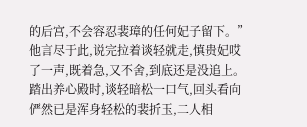的后宫,不会容忍裴璋的任何妃子留下。”
他言尽于此,说完拉着谈轻就走,慎贵妃哎了一声,既着急,又不舍,到底还是没追上。
踏出养心殿时,谈轻暗松一口气,回头看向俨然已是浑身轻松的裴折玉,二人相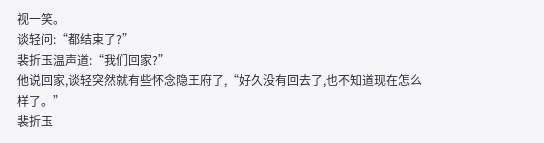视一笑。
谈轻问:“都结束了?”
裴折玉温声道:“我们回家?”
他说回家,谈轻突然就有些怀念隐王府了,“好久没有回去了,也不知道现在怎么样了。”
裴折玉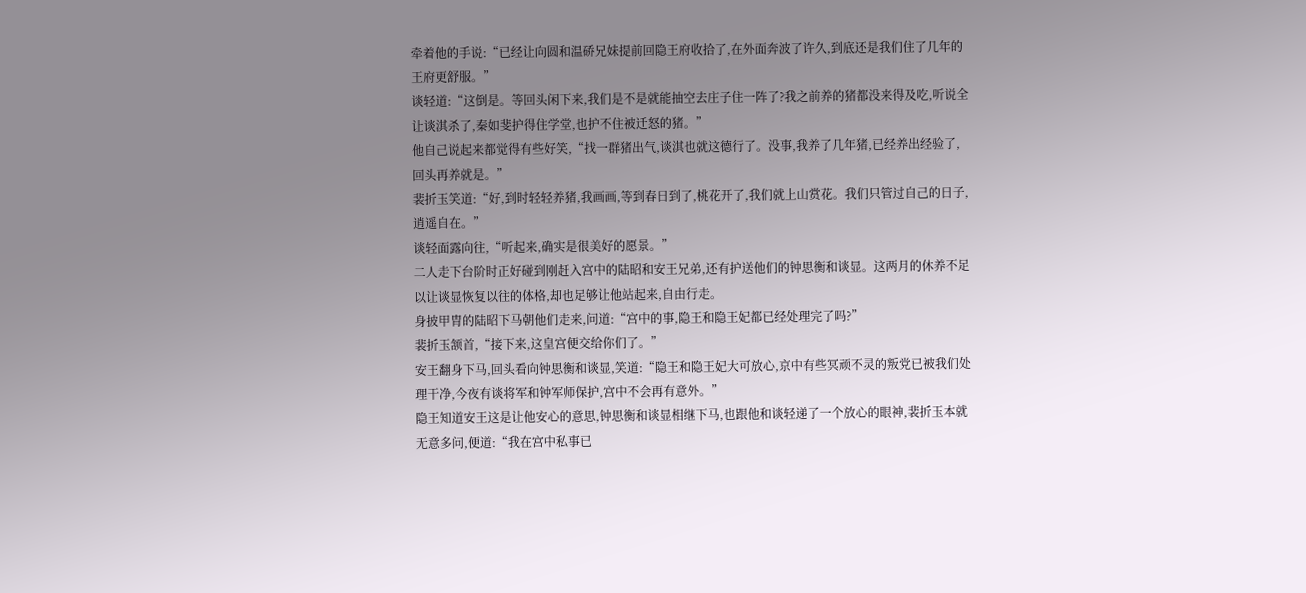牵着他的手说:“已经让向圆和温硚兄妹提前回隐王府收拾了,在外面奔波了许久,到底还是我们住了几年的王府更舒服。”
谈轻道:“这倒是。等回头闲下来,我们是不是就能抽空去庄子住一阵了?我之前养的猪都没来得及吃,听说全让谈淇杀了,秦如斐护得住学堂,也护不住被迁怒的猪。”
他自己说起来都觉得有些好笑,“找一群猪出气,谈淇也就这德行了。没事,我养了几年猪,已经养出经验了,回头再养就是。”
裴折玉笑道:“好,到时轻轻养猪,我画画,等到春日到了,桃花开了,我们就上山赏花。我们只管过自己的日子,逍遥自在。”
谈轻面露向往,“听起来,确实是很美好的愿景。”
二人走下台阶时正好碰到刚赶入宫中的陆昭和安王兄弟,还有护送他们的钟思衡和谈显。这两月的休养不足以让谈显恢复以往的体格,却也足够让他站起来,自由行走。
身披甲胄的陆昭下马朝他们走来,问道:“宫中的事,隐王和隐王妃都已经处理完了吗?”
裴折玉颔首,“接下来,这皇宫便交给你们了。”
安王翻身下马,回头看向钟思衡和谈显,笑道:“隐王和隐王妃大可放心,京中有些冥顽不灵的叛党已被我们处理干净,今夜有谈将军和钟军师保护,宫中不会再有意外。”
隐王知道安王这是让他安心的意思,钟思衡和谈显相继下马,也跟他和谈轻递了一个放心的眼神,裴折玉本就无意多问,便道:“我在宫中私事已